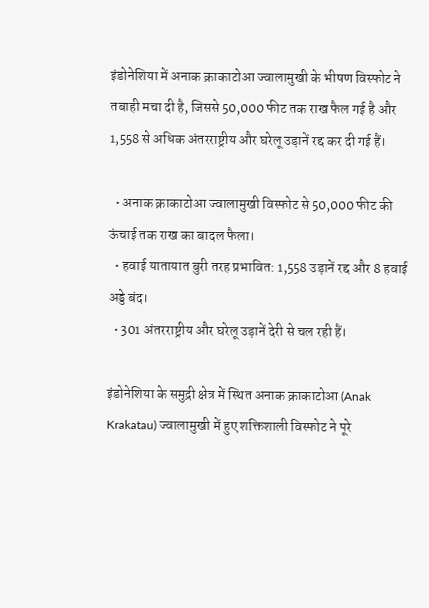इंडोनेशिया में अनाक क्राकाटोआ ज्वालामुखी के भीषण विस्फोट ने तबाही मचा दी है, जिससे 50,000 फीट तक राख फैल गई है और 1,558 से अधिक अंतरराष्ट्रीय और घरेलू उड़ानें रद्द कर दी गई हैं।

  • अनाक क्राकाटोआ ज्वालामुखी विस्फोट से 50,000 फीट की ऊंचाई तक राख का बादल फैला।
  • हवाई यातायात बुरी तरह प्रभावित: 1,558 उड़ानें रद्द और 8 हवाई अड्डे बंद।
  • 301 अंतरराष्ट्रीय और घरेलू उड़ानें देरी से चल रही हैं।

इंडोनेशिया के समुद्री क्षेत्र में स्थित अनाक क्राकाटोआ (Anak Krakatau) ज्वालामुखी में हुए शक्तिशाली विस्फोट ने पूरे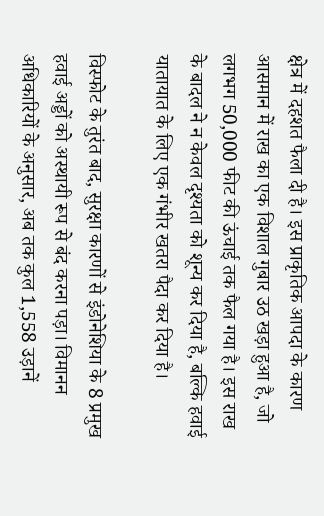क्षेत्र में दहशत फैला दी है। इस प्राकृतिक आपदा के कारण आसमान में राख का एक विशाल गुबार उठ खड़ा हुआ है, जो लगभग 50,000 फीट की ऊंचाई तक फैल गया है। इस राख के बादल ने न केवल दृश्यता को शून्य कर दिया है, बल्कि हवाई यातायात के लिए एक गंभीर खतरा पैदा कर दिया है।

विस्फोट के तुरंत बाद, सुरक्षा कारणों से इंडोनेशिया के 8 प्रमुख हवाई अड्डों को अस्थायी रूप से बंद करना पड़ा। विमानन अधिकारियों के अनुसार, अब तक कुल 1,558 उड़ानें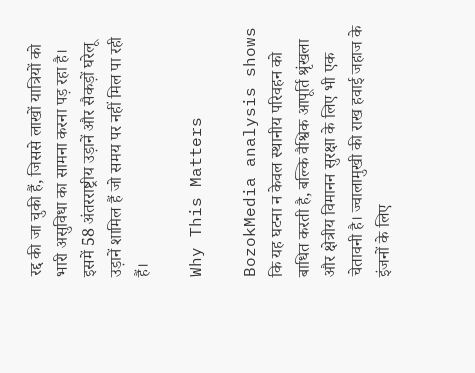रद्द की जा चुकी हैं, जिससे लाखों यात्रियों को भारी असुविधा का सामना करना पड़ रहा है। इसमें 58 अंतरराष्ट्रीय उड़ानें और सैकड़ों घरेलू उड़ानें शामिल हैं जो समय पर नहीं मिल पा रही हैं।

Why This Matters

BozokMedia analysis shows कि यह घटना न केवल स्थानीय परिवहन को बाधित करती है, बल्कि वैश्विक आपूर्ति श्रृंखला और क्षेत्रीय विमानन सुरक्षा के लिए भी एक चेतावनी है। ज्वालामुखी की राख हवाई जहाज के इंजनों के लिए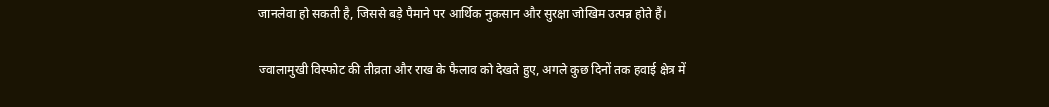जानलेवा हो सकती है, जिससे बड़े पैमाने पर आर्थिक नुकसान और सुरक्षा जोखिम उत्पन्न होते हैं।

ज्वालामुखी विस्फोट की तीव्रता और राख के फैलाव को देखते हुए, अगले कुछ दिनों तक हवाई क्षेत्र में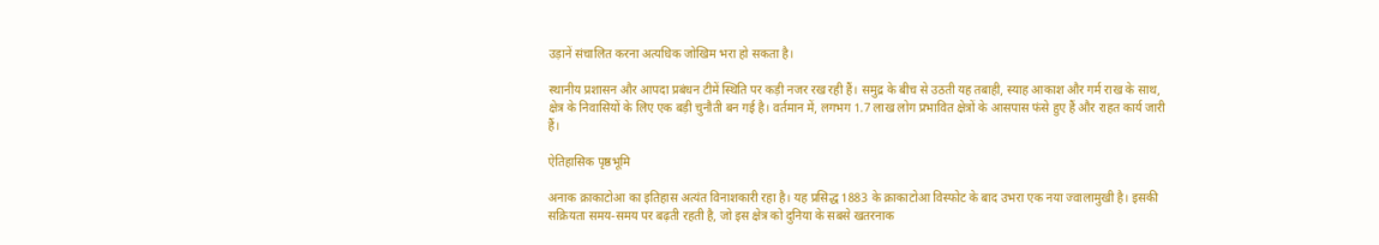उड़ानें संचालित करना अत्यधिक जोखिम भरा हो सकता है।

स्थानीय प्रशासन और आपदा प्रबंधन टीमें स्थिति पर कड़ी नजर रख रही हैं। समुद्र के बीच से उठती यह तबाही, स्याह आकाश और गर्म राख के साथ, क्षेत्र के निवासियों के लिए एक बड़ी चुनौती बन गई है। वर्तमान में, लगभग 1.7 लाख लोग प्रभावित क्षेत्रों के आसपास फंसे हुए हैं और राहत कार्य जारी हैं।

ऐतिहासिक पृष्ठभूमि

अनाक क्राकाटोआ का इतिहास अत्यंत विनाशकारी रहा है। यह प्रसिद्ध 1883 के क्राकाटोआ विस्फोट के बाद उभरा एक नया ज्वालामुखी है। इसकी सक्रियता समय-समय पर बढ़ती रहती है, जो इस क्षेत्र को दुनिया के सबसे खतरनाक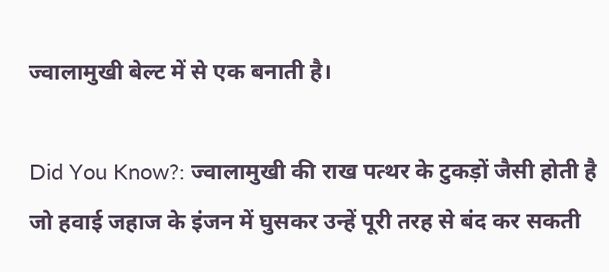ज्वालामुखी बेल्ट में से एक बनाती है।

Did You Know?: ज्वालामुखी की राख पत्थर के टुकड़ों जैसी होती है जो हवाई जहाज के इंजन में घुसकर उन्हें पूरी तरह से बंद कर सकती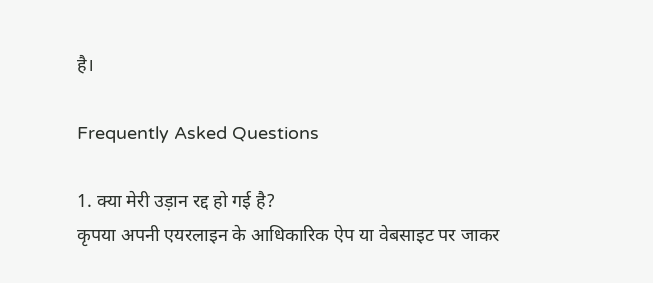है।

Frequently Asked Questions

1. क्या मेरी उड़ान रद्द हो गई है?
कृपया अपनी एयरलाइन के आधिकारिक ऐप या वेबसाइट पर जाकर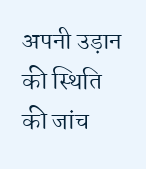अपनी उड़ान की स्थिति की जांच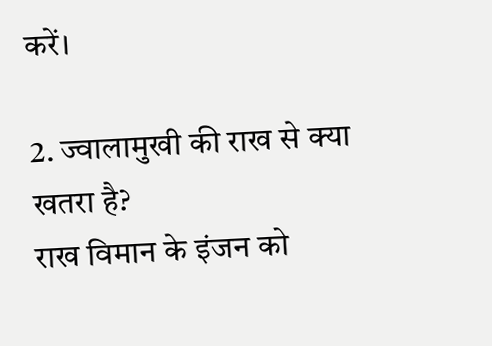करें।

2. ज्वालामुखी की राख से क्या खतरा है?
राख विमान के इंजन को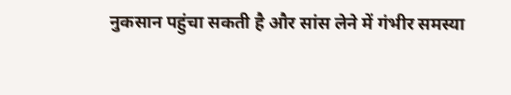नुकसान पहुंचा सकती है और सांस लेने में गंभीर समस्या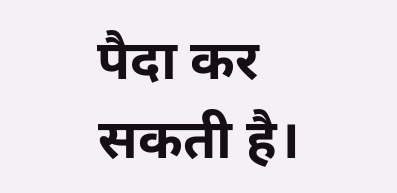पैदा कर सकती है।